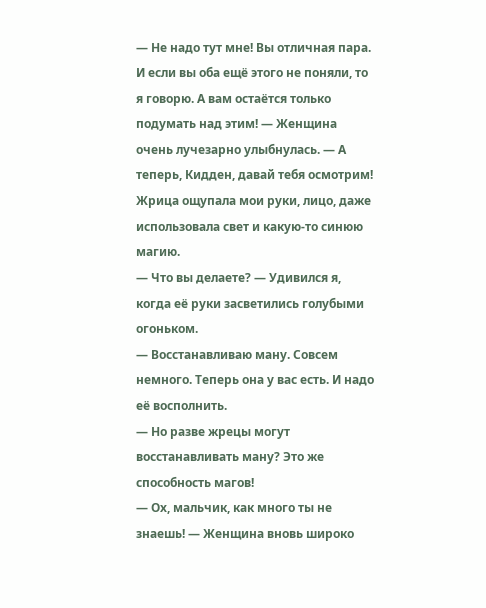— Не надо тут мне! Вы отличная пара. И если вы оба ещё этого не поняли, то я говорю. А вам остаётся только подумать над этим! — Женщина очень лучезарно улыбнулась. — А теперь, Кидден, давай тебя осмотрим!
Жрица ощупала мои руки, лицо, даже использовала свет и какую-то синюю магию.
— Что вы делаете? — Удивился я, когда её руки засветились голубыми огоньком.
— Восстанавливаю ману. Совсем немного. Теперь она у вас есть. И надо её восполнить.
— Но разве жрецы могут восстанавливать ману? Это же способность магов!
— Ох, мальчик, как много ты не знаешь! — Женщина вновь широко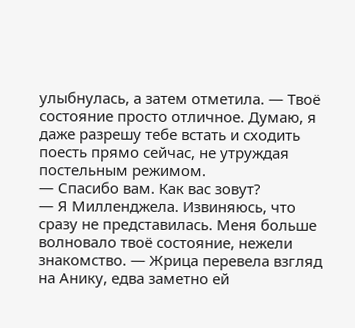улыбнулась, а затем отметила. — Твоё состояние просто отличное. Думаю, я даже разрешу тебе встать и сходить поесть прямо сейчас, не утруждая постельным режимом.
— Спасибо вам. Как вас зовут?
— Я Милленджела. Извиняюсь, что сразу не представилась. Меня больше волновало твоё состояние, нежели знакомство. — Жрица перевела взгляд на Анику, едва заметно ей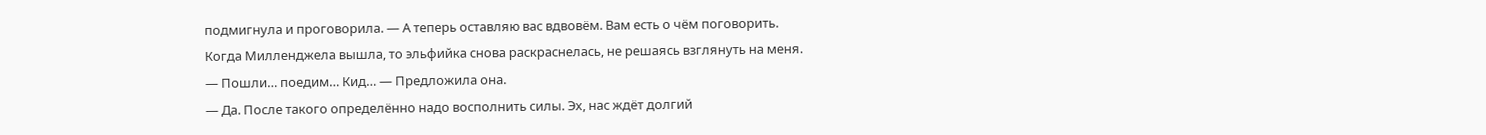подмигнула и проговорила. — А теперь оставляю вас вдвовём. Вам есть о чём поговорить.
Когда Милленджела вышла, то эльфийка снова раскраснелась, не решаясь взглянуть на меня.
— Пошли… поедим… Кид… — Предложила она.
— Да. После такого определённо надо восполнить силы. Эх, нас ждёт долгий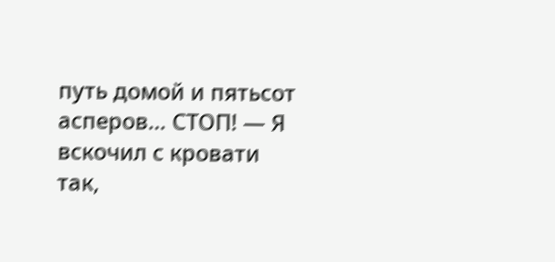путь домой и пятьсот асперов… СТОП! — Я вскочил с кровати так,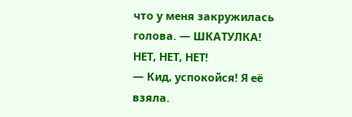что у меня закружилась голова. — ШКАТУЛКА! НЕТ, НЕТ, НЕТ!
— Кид, успокойся! Я её взяла.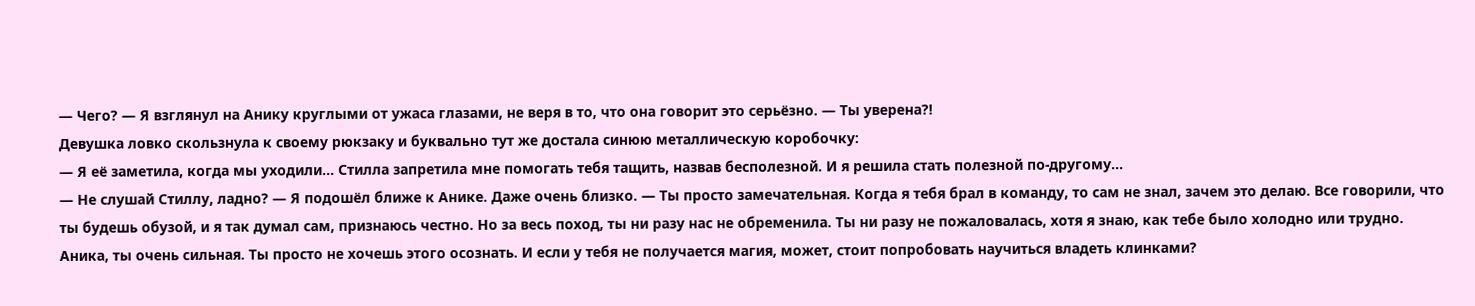— Чего? — Я взглянул на Анику круглыми от ужаса глазами, не веря в то, что она говорит это серьёзно. — Ты уверена?!
Девушка ловко скользнула к своему рюкзаку и буквально тут же достала синюю металлическую коробочку:
— Я её заметила, когда мы уходили… Стилла запретила мне помогать тебя тащить, назвав бесполезной. И я решила стать полезной по-другому…
— Не слушай Стиллу, ладно? — Я подошёл ближе к Анике. Даже очень близко. — Ты просто замечательная. Когда я тебя брал в команду, то сам не знал, зачем это делаю. Все говорили, что ты будешь обузой, и я так думал сам, признаюсь честно. Но за весь поход, ты ни разу нас не обременила. Ты ни разу не пожаловалась, хотя я знаю, как тебе было холодно или трудно. Аника, ты очень сильная. Ты просто не хочешь этого осознать. И если у тебя не получается магия, может, стоит попробовать научиться владеть клинками?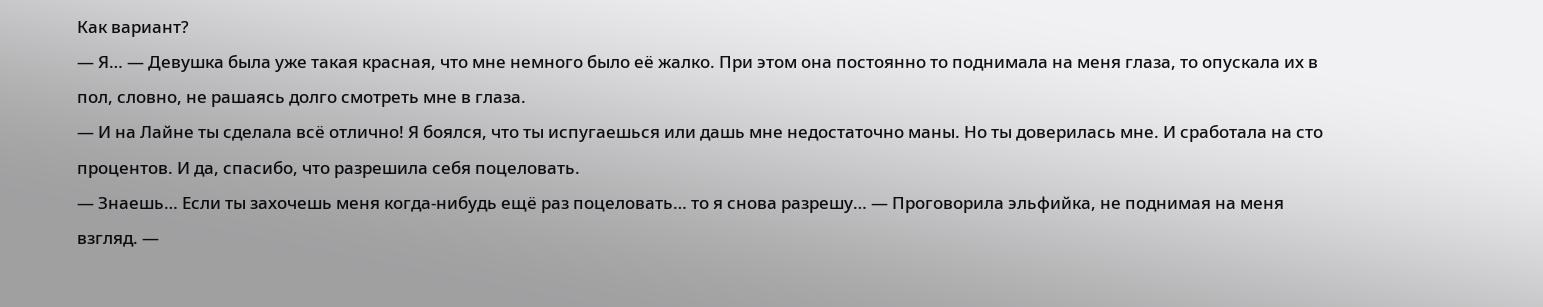Как вариант?
— Я… — Девушка была уже такая красная, что мне немного было её жалко. При этом она постоянно то поднимала на меня глаза, то опускала их в пол, словно, не рашаясь долго смотреть мне в глаза.
— И на Лайне ты сделала всё отлично! Я боялся, что ты испугаешься или дашь мне недостаточно маны. Но ты доверилась мне. И сработала на сто процентов. И да, спасибо, что разрешила себя поцеловать.
— Знаешь… Если ты захочешь меня когда-нибудь ещё раз поцеловать… то я снова разрешу… — Проговорила эльфийка, не поднимая на меня взгляд. —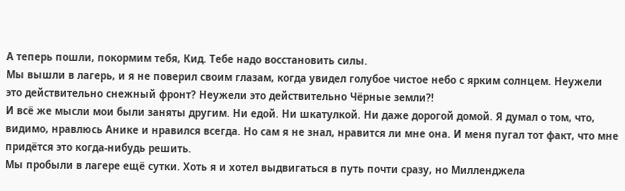А теперь пошли, покормим тебя, Кид. Тебе надо восстановить силы.
Мы вышли в лагерь, и я не поверил своим глазам, когда увидел голубое чистое небо с ярким солнцем. Неужели это действительно снежный фронт? Неужели это действительно Чёрные земли?!
И всё же мысли мои были заняты другим. Ни едой. Ни шкатулкой. Ни даже дорогой домой. Я думал о том, что, видимо, нравлюсь Анике и нравился всегда. Но сам я не знал, нравится ли мне она. И меня пугал тот факт, что мне придётся это когда-нибудь решить.
Мы пробыли в лагере ещё сутки. Хоть я и хотел выдвигаться в путь почти сразу, но Милленджела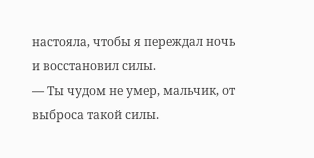настояла, чтобы я переждал ночь и восстановил силы.
— Ты чудом не умер, мальчик, от выброса такой силы.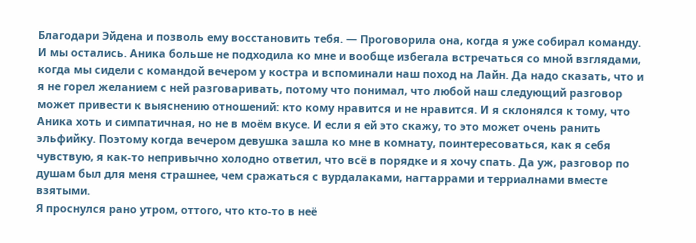Благодари Эйдена и позволь ему восстановить тебя. — Проговорила она, когда я уже собирал команду.
И мы остались. Аника больше не подходила ко мне и вообще избегала встречаться со мной взглядами, когда мы сидели с командой вечером у костра и вспоминали наш поход на Лайн. Да надо сказать, что и я не горел желанием с ней разговаривать, потому что понимал, что любой наш следующий разговор может привести к выяснению отношений: кто кому нравится и не нравится. И я склонялся к тому, что Аника хоть и симпатичная, но не в моём вкусе. И если я ей это скажу, то это может очень ранить эльфийку. Поэтому когда вечером девушка зашла ко мне в комнату, поинтересоваться, как я себя чувствую, я как-то непривычно холодно ответил, что всё в порядке и я хочу спать. Да уж, разговор по душам был для меня страшнее, чем сражаться с вурдалаками, нагтаррами и терриалнами вместе взятыми.
Я проснулся рано утром, оттого, что кто-то в неё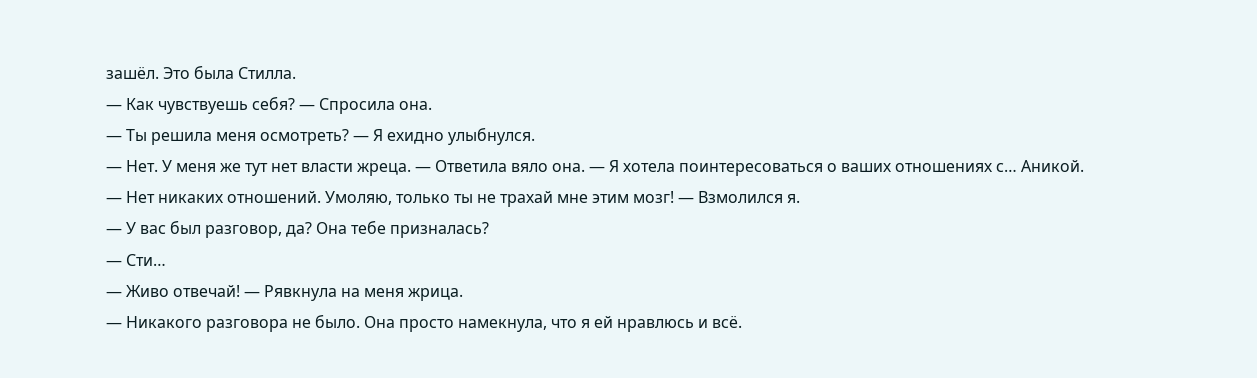зашёл. Это была Стилла.
— Как чувствуешь себя? — Спросила она.
— Ты решила меня осмотреть? — Я ехидно улыбнулся.
— Нет. У меня же тут нет власти жреца. — Ответила вяло она. — Я хотела поинтересоваться о ваших отношениях с… Аникой.
— Нет никаких отношений. Умоляю, только ты не трахай мне этим мозг! — Взмолился я.
— У вас был разговор, да? Она тебе призналась?
— Сти…
— Живо отвечай! — Рявкнула на меня жрица.
— Никакого разговора не было. Она просто намекнула, что я ей нравлюсь и всё.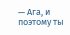— Ага, и поэтому ты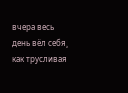вчера весь день вёл себя¸ как трусливая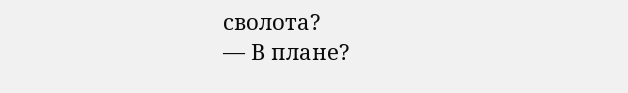сволота?
— В плане?